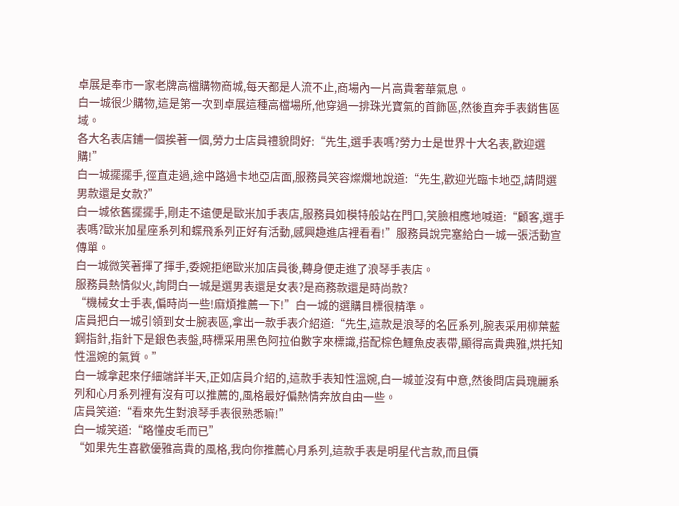卓展是奉市一家老牌高檔購物商城,每天都是人流不止,商場內一片高貴奢華氣息。
白一城很少購物,這是第一次到卓展這種高檔場所,他穿過一排珠光寶氣的首飾區,然後直奔手表銷售區域。
各大名表店鋪一個挨著一個,勞力士店員禮貌問好:“先生,選手表嗎?勞力士是世界十大名表,歡迎選購!”
白一城擺擺手,徑直走過,途中路過卡地亞店面,服務員笑容燦爛地說道:“先生,歡迎光臨卡地亞,請問選男款還是女款?”
白一城依舊擺擺手,剛走不遠便是歐米加手表店,服務員如模特般站在門口,笑臉相應地喊道:“顧客,選手表嗎?歐米加星座系列和蝶飛系列正好有活動,感興趣進店裡看看!”服務員說完塞給白一城一張活動宣傳單。
白一城微笑著揮了揮手,委婉拒絕歐米加店員後,轉身便走進了浪琴手表店。
服務員熱情似火,詢問白一城是選男表還是女表?是商務款還是時尚款?
“機械女士手表,偏時尚一些!麻煩推薦一下!”白一城的選購目標很精準。
店員把白一城引領到女士腕表區,拿出一款手表介紹道:“先生,這款是浪琴的名匠系列,腕表采用柳葉藍鋼指針,指針下是銀色表盤,時標采用黑色阿拉伯數字來標識,搭配棕色鱷魚皮表帶,顯得高貴典雅,烘托知性溫婉的氣質。”
白一城拿起來仔細端詳半天,正如店員介紹的,這款手表知性溫婉,白一城並沒有中意,然後問店員瑰麗系列和心月系列裡有沒有可以推薦的,風格最好偏熱情奔放自由一些。
店員笑道:“看來先生對浪琴手表很熟悉嘛!”
白一城笑道:“略懂皮毛而已”
“如果先生喜歡優雅高貴的風格,我向你推薦心月系列,這款手表是明星代言款,而且價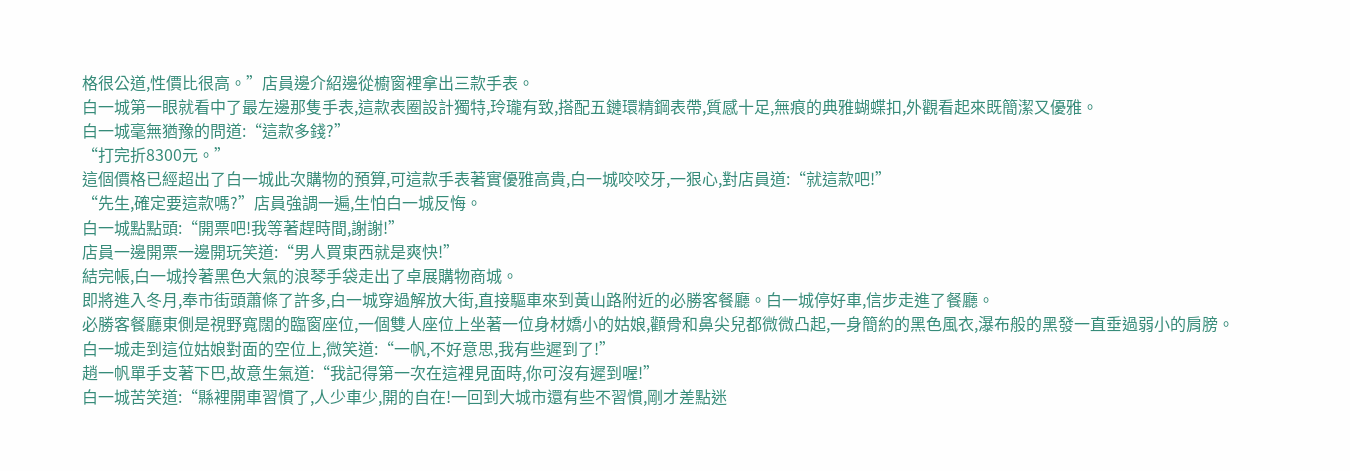格很公道,性價比很高。”店員邊介紹邊從櫥窗裡拿出三款手表。
白一城第一眼就看中了最左邊那隻手表,這款表圈設計獨特,玲瓏有致,搭配五鏈環精鋼表帶,質感十足,無痕的典雅蝴蝶扣,外觀看起來既簡潔又優雅。
白一城毫無猶豫的問道:“這款多錢?”
“打完折8300元。”
這個價格已經超出了白一城此次購物的預算,可這款手表著實優雅高貴,白一城咬咬牙,一狠心,對店員道:“就這款吧!”
“先生,確定要這款嗎?”店員強調一遍,生怕白一城反悔。
白一城點點頭:“開票吧!我等著趕時間,謝謝!”
店員一邊開票一邊開玩笑道:“男人買東西就是爽快!”
結完帳,白一城拎著黑色大氣的浪琴手袋走出了卓展購物商城。
即將進入冬月,奉市街頭蕭條了許多,白一城穿過解放大街,直接驅車來到黃山路附近的必勝客餐廳。白一城停好車,信步走進了餐廳。
必勝客餐廳東側是視野寬闊的臨窗座位,一個雙人座位上坐著一位身材嬌小的姑娘,顴骨和鼻尖兒都微微凸起,一身簡約的黑色風衣,瀑布般的黑發一直垂過弱小的肩膀。
白一城走到這位姑娘對面的空位上,微笑道:“一帆,不好意思,我有些遲到了!”
趙一帆單手支著下巴,故意生氣道:“我記得第一次在這裡見面時,你可沒有遲到喔!”
白一城苦笑道:“縣裡開車習慣了,人少車少,開的自在!一回到大城市還有些不習慣,剛才差點迷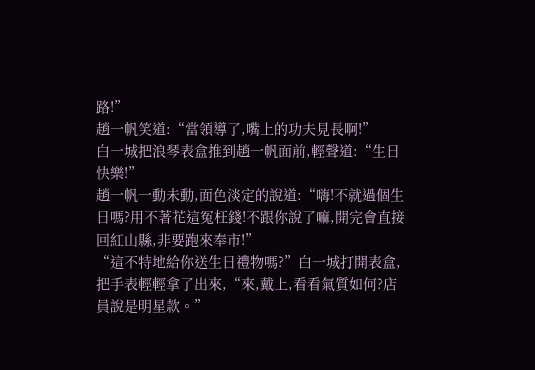路!”
趙一帆笑道:“當領導了,嘴上的功夫見長啊!”
白一城把浪琴表盒推到趙一帆面前,輕聲道:“生日快樂!”
趙一帆一動未動,面色淡定的說道:“嗨!不就過個生日嗎?用不著花這冤枉錢!不跟你說了嘛,開完會直接回紅山縣,非要跑來奉市!”
“這不特地給你送生日禮物嗎?”白一城打開表盒,把手表輕輕拿了出來,“來,戴上,看看氣質如何?店員說是明星款。”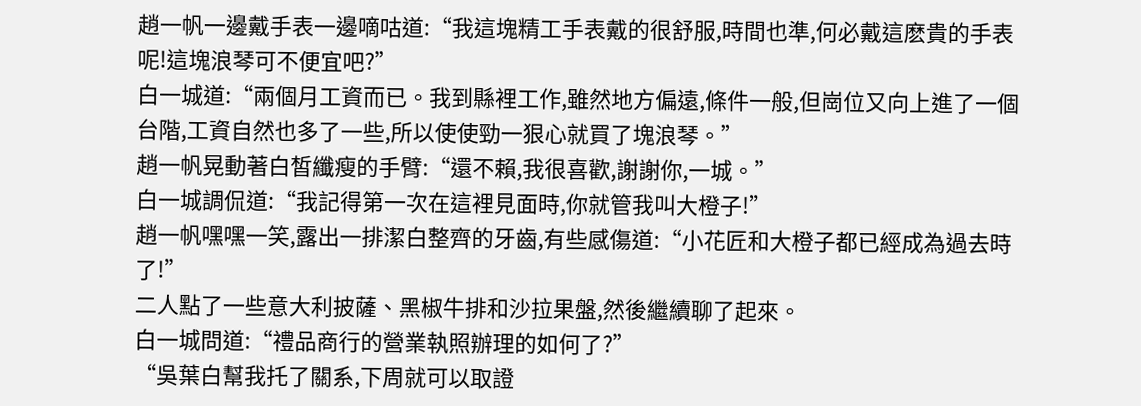趙一帆一邊戴手表一邊嘀咕道:“我這塊精工手表戴的很舒服,時間也準,何必戴這麽貴的手表呢!這塊浪琴可不便宜吧?”
白一城道:“兩個月工資而已。我到縣裡工作,雖然地方偏遠,條件一般,但崗位又向上進了一個台階,工資自然也多了一些,所以使使勁一狠心就買了塊浪琴。”
趙一帆晃動著白皙纖瘦的手臂:“還不賴,我很喜歡,謝謝你,一城。”
白一城調侃道:“我記得第一次在這裡見面時,你就管我叫大橙子!”
趙一帆嘿嘿一笑,露出一排潔白整齊的牙齒,有些感傷道:“小花匠和大橙子都已經成為過去時了!”
二人點了一些意大利披薩、黑椒牛排和沙拉果盤,然後繼續聊了起來。
白一城問道:“禮品商行的營業執照辦理的如何了?”
“吳葉白幫我托了關系,下周就可以取證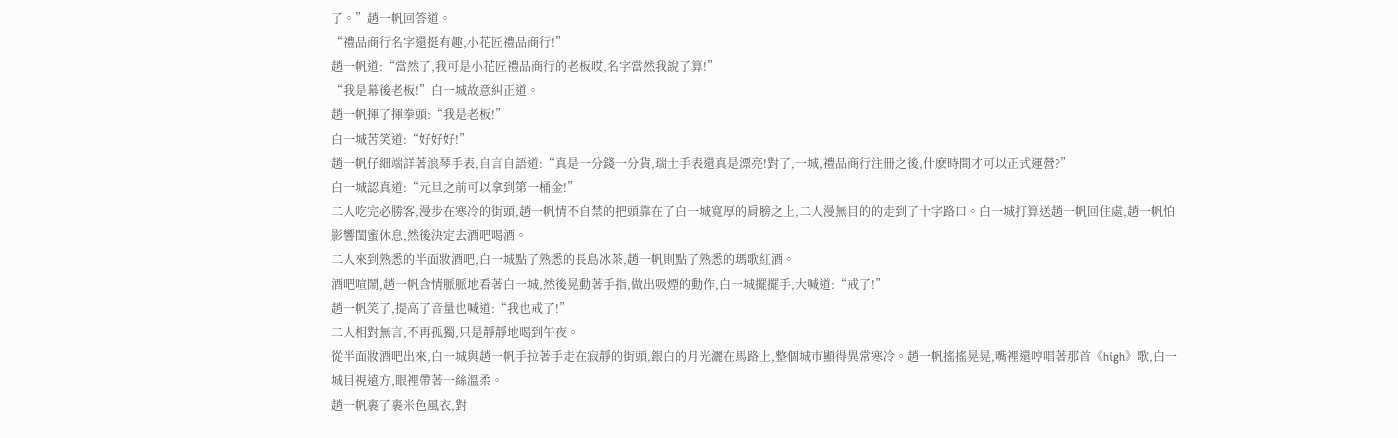了。”趙一帆回答道。
“禮品商行名字還挺有趣,小花匠禮品商行!”
趙一帆道:“當然了,我可是小花匠禮品商行的老板哎,名字當然我說了算!”
“我是幕後老板!”白一城故意糾正道。
趙一帆揮了揮拳頭:“我是老板!”
白一城苦笑道:“好好好!”
趙一帆仔細端詳著浪琴手表,自言自語道:“真是一分錢一分貨,瑞士手表還真是漂亮!對了,一城,禮品商行注冊之後,什麽時間才可以正式運營?”
白一城認真道:“元旦之前可以拿到第一桶金!”
二人吃完必勝客,漫步在寒冷的街頭,趙一帆情不自禁的把頭靠在了白一城寬厚的肩膀之上,二人漫無目的的走到了十字路口。白一城打算送趙一帆回住處,趙一帆怕影響閨蜜休息,然後決定去酒吧喝酒。
二人來到熟悉的半面妝酒吧,白一城點了熟悉的長島冰茶,趙一帆則點了熟悉的瑪歌紅酒。
酒吧喧鬧,趙一帆含情脈脈地看著白一城,然後晃動著手指,做出吸煙的動作,白一城擺擺手,大喊道:“戒了!”
趙一帆笑了,提高了音量也喊道:“我也戒了!”
二人相對無言,不再孤獨,只是靜靜地喝到午夜。
從半面妝酒吧出來,白一城與趙一帆手拉著手走在寂靜的街頭,銀白的月光灑在馬路上,整個城市顯得異常寒冷。趙一帆搖搖晃晃,嘴裡還哼唱著那首《high》歌,白一城目視遠方,眼裡帶著一絲溫柔。
趙一帆裹了裹米色風衣,對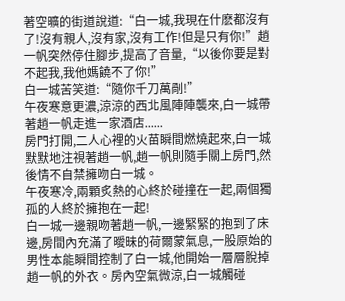著空曠的街道說道:“白一城,我現在什麽都沒有了!沒有親人,沒有家,沒有工作!但是只有你!”趙一帆突然停住腳步,提高了音量,“以後你要是對不起我,我他媽饒不了你!”
白一城苦笑道:“隨你千刀萬剮!”
午夜寒意更濃,涼涼的西北風陣陣襲來,白一城帶著趙一帆走進一家酒店......
房門打開,二人心裡的火苗瞬間燃燒起來,白一城默默地注視著趙一帆,趙一帆則隨手關上房門,然後情不自禁擁吻白一城。
午夜寒冷,兩顆炙熱的心終於碰撞在一起,兩個獨孤的人終於擁抱在一起!
白一城一邊親吻著趙一帆,一邊緊緊的抱到了床邊,房間內充滿了曖昧的荷爾蒙氣息,一股原始的男性本能瞬間控制了白一城,他開始一層層脫掉趙一帆的外衣。房內空氣微涼,白一城觸碰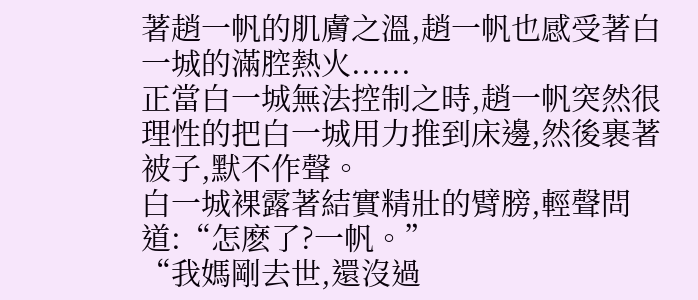著趙一帆的肌膚之溫,趙一帆也感受著白一城的滿腔熱火......
正當白一城無法控制之時,趙一帆突然很理性的把白一城用力推到床邊,然後裹著被子,默不作聲。
白一城裸露著結實精壯的臂膀,輕聲問道:“怎麽了?一帆。”
“我媽剛去世,還沒過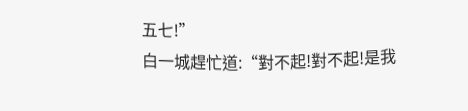五七!”
白一城趕忙道:“對不起!對不起!是我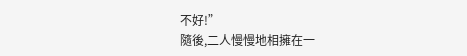不好!”
隨後,二人慢慢地相擁在一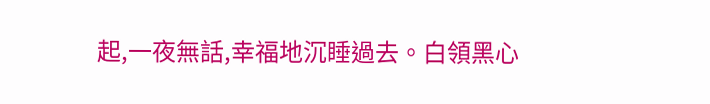起,一夜無話,幸福地沉睡過去。白領黑心